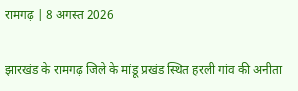रामगढ़ | 8 अगस्त 2026

झारखंड के रामगढ़ जिले के मांडू प्रखंड स्थित हरली गांव की अनीता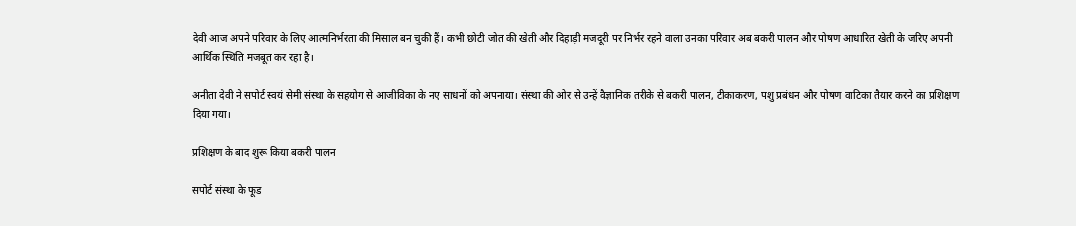देवी आज अपने परिवार के लिए आत्मनिर्भरता की मिसाल बन चुकी हैं। कभी छोटी जोत की खेती और दिहाड़ी मजदूरी पर निर्भर रहने वाला उनका परिवार अब बकरी पालन और पोषण आधारित खेती के जरिए अपनी आर्थिक स्थिति मजबूत कर रहा है।

अनीता देवी ने सपोर्ट स्वयं सेमी संस्था के सहयोग से आजीविका के नए साधनों को अपनाया। संस्था की ओर से उन्हें वैज्ञानिक तरीके से बकरी पालन, टीकाकरण, पशु प्रबंधन और पोषण वाटिका तैयार करने का प्रशिक्षण दिया गया।

प्रशिक्षण के बाद शुरू किया बकरी पालन

सपोर्ट संस्था के फूड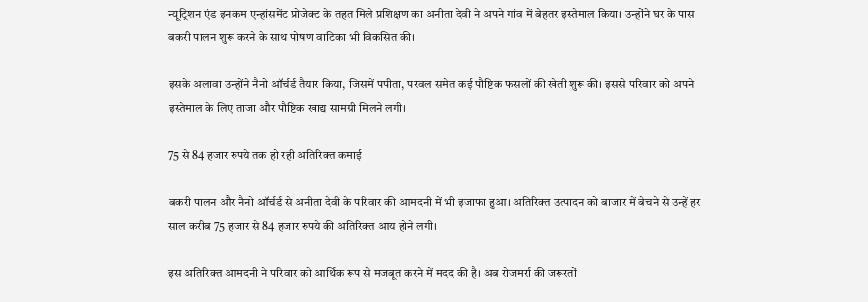न्यूट्रिशन एंड इनकम एन्हांसमेंट प्रोजेक्ट के तहत मिले प्रशिक्षण का अनीता देवी ने अपने गांव में बेहतर इस्तेमाल किया। उन्होंने घर के पास बकरी पालन शुरू करने के साथ पोषण वाटिका भी विकसित की।

इसके अलावा उन्होंने नैनो ऑर्चर्ड तैयार किया, जिसमें पपीता, परवल समेत कई पौष्टिक फसलों की खेती शुरू की। इससे परिवार को अपने इस्तेमाल के लिए ताजा और पौष्टिक खाद्य सामग्री मिलने लगी।

75 से 84 हजार रुपये तक हो रही अतिरिक्त कमाई

बकरी पालन और नैनो ऑर्चर्ड से अनीता देवी के परिवार की आमदनी में भी इजाफा हुआ। अतिरिक्त उत्पादन को बाजार में बेचने से उन्हें हर साल करीब 75 हजार से 84 हजार रुपये की अतिरिक्त आय होने लगी।

इस अतिरिक्त आमदनी ने परिवार को आर्थिक रूप से मजबूत करने में मदद की है। अब रोजमर्रा की जरूरतों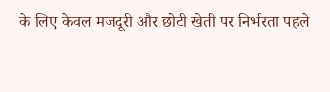के लिए केवल मजदूरी और छोटी खेती पर निर्भरता पहले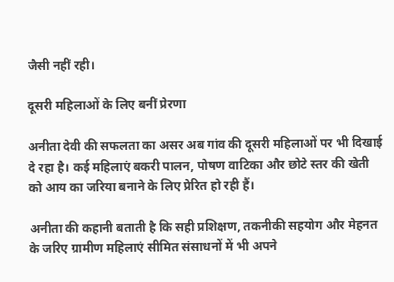जैसी नहीं रही।

दूसरी महिलाओं के लिए बनीं प्रेरणा

अनीता देवी की सफलता का असर अब गांव की दूसरी महिलाओं पर भी दिखाई दे रहा है। कई महिलाएं बकरी पालन, पोषण वाटिका और छोटे स्तर की खेती को आय का जरिया बनाने के लिए प्रेरित हो रही हैं।

अनीता की कहानी बताती है कि सही प्रशिक्षण, तकनीकी सहयोग और मेहनत के जरिए ग्रामीण महिलाएं सीमित संसाधनों में भी अपने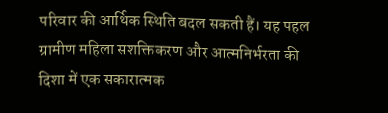परिवार की आर्थिक स्थिति बदल सकती हैं। यह पहल ग्रामीण महिला सशक्तिकरण और आत्मनिर्भरता की दिशा में एक सकारात्मक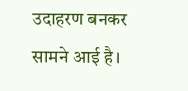उदाहरण बनकर सामने आई है।